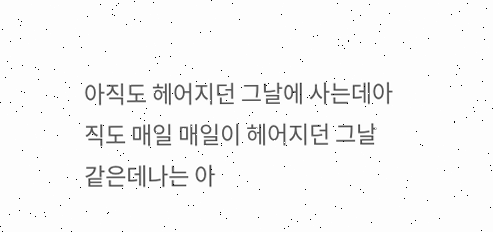아직도 헤어지던 그날에 사는데아직도 매일 매일이 헤어지던 그날같은데나는 아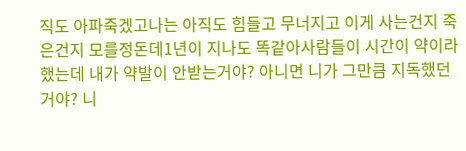직도 아파죽겠고나는 아직도 힘들고 무너지고 이게 사는건지 죽은건지 모를정돈데1년이 지나도 똑같아사람들이 시간이 약이라했는데 내가 약발이 안받는거야? 아니면 니가 그만큼 지독했던거야? 니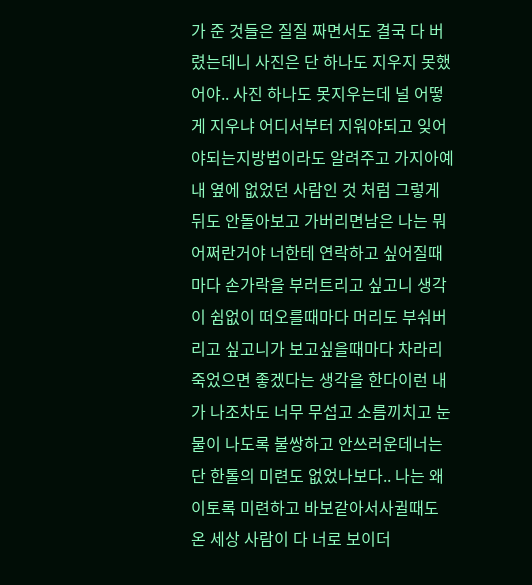가 준 것들은 질질 짜면서도 결국 다 버렸는데니 사진은 단 하나도 지우지 못했어야.. 사진 하나도 못지우는데 널 어떻게 지우냐 어디서부터 지워야되고 잊어야되는지방법이라도 알려주고 가지아예 내 옆에 없었던 사람인 것 처럼 그렇게 뒤도 안돌아보고 가버리면남은 나는 뭐 어쩌란거야 너한테 연락하고 싶어질때마다 손가락을 부러트리고 싶고니 생각이 쉼없이 떠오를때마다 머리도 부숴버리고 싶고니가 보고싶을때마다 차라리 죽었으면 좋겠다는 생각을 한다이런 내가 나조차도 너무 무섭고 소름끼치고 눈물이 나도록 불쌍하고 안쓰러운데너는 단 한톨의 미련도 없었나보다.. 나는 왜 이토록 미련하고 바보같아서사귈때도 온 세상 사람이 다 너로 보이더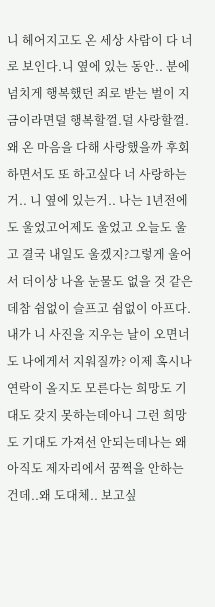니 헤어지고도 온 세상 사람이 다 너로 보인다.니 옆에 있는 동안.. 분에 넘치게 행복했던 죄로 받는 벌이 지금이라면덜 행복할껄.덜 사랑할껄.왜 온 마음을 다해 사랑했을까 후회하면서도 또 하고싶다 너 사랑하는거.. 니 옆에 있는거.. 나는 1년전에도 울었고어제도 울었고 오늘도 울고 결국 내일도 울겠지?그렇게 울어서 더이상 나올 눈물도 없을 것 같은데참 쉼없이 슬프고 쉼없이 아프다.내가 니 사진을 지우는 날이 오면너도 나에게서 지워질까? 이제 혹시나 연락이 올지도 모른다는 희망도 기대도 갖지 못하는데아니 그런 희망도 기대도 가져선 안되는데나는 왜 아직도 제자리에서 꿈쩍을 안하는건데..왜 도대체.. 보고싶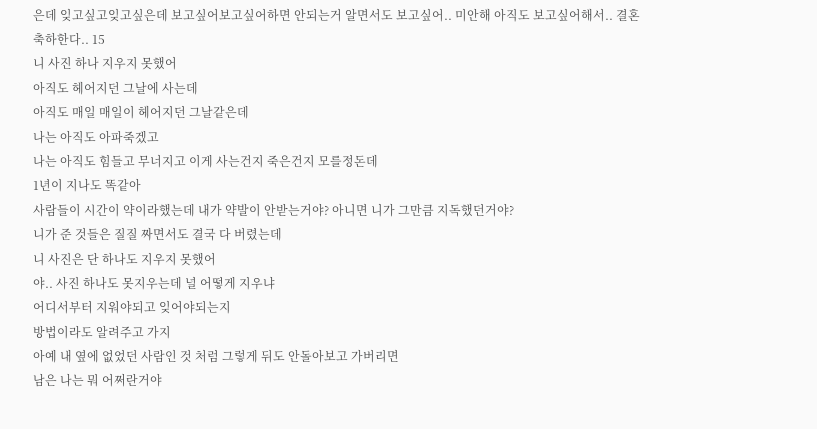은데 잊고싶고잊고싶은데 보고싶어보고싶어하면 안되는거 알면서도 보고싶어.. 미안해 아직도 보고싶어해서.. 결혼 축하한다.. 15
니 사진 하나 지우지 못했어
아직도 헤어지던 그날에 사는데
아직도 매일 매일이 헤어지던 그날같은데
나는 아직도 아파죽겠고
나는 아직도 힘들고 무너지고 이게 사는건지 죽은건지 모를정돈데
1년이 지나도 똑같아
사람들이 시간이 약이라했는데 내가 약발이 안받는거야? 아니면 니가 그만큼 지독했던거야?
니가 준 것들은 질질 짜면서도 결국 다 버렸는데
니 사진은 단 하나도 지우지 못했어
야.. 사진 하나도 못지우는데 널 어떻게 지우냐
어디서부터 지워야되고 잊어야되는지
방법이라도 알려주고 가지
아예 내 옆에 없었던 사람인 것 처럼 그렇게 뒤도 안돌아보고 가버리면
남은 나는 뭐 어쩌란거야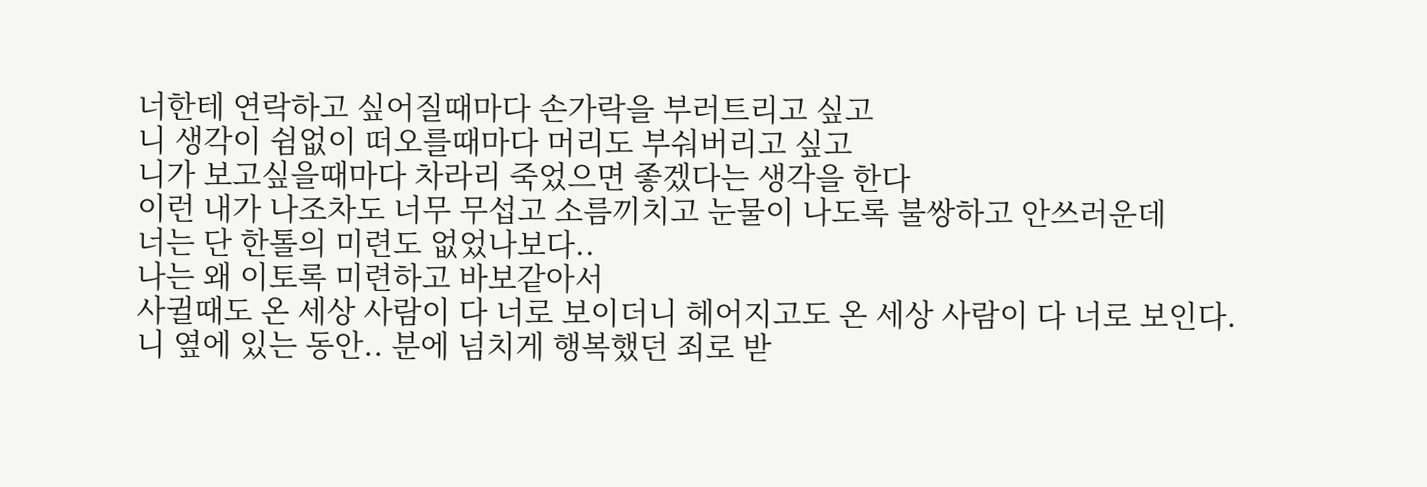너한테 연락하고 싶어질때마다 손가락을 부러트리고 싶고
니 생각이 쉼없이 떠오를때마다 머리도 부숴버리고 싶고
니가 보고싶을때마다 차라리 죽었으면 좋겠다는 생각을 한다
이런 내가 나조차도 너무 무섭고 소름끼치고 눈물이 나도록 불쌍하고 안쓰러운데
너는 단 한톨의 미련도 없었나보다..
나는 왜 이토록 미련하고 바보같아서
사귈때도 온 세상 사람이 다 너로 보이더니 헤어지고도 온 세상 사람이 다 너로 보인다.
니 옆에 있는 동안.. 분에 넘치게 행복했던 죄로 받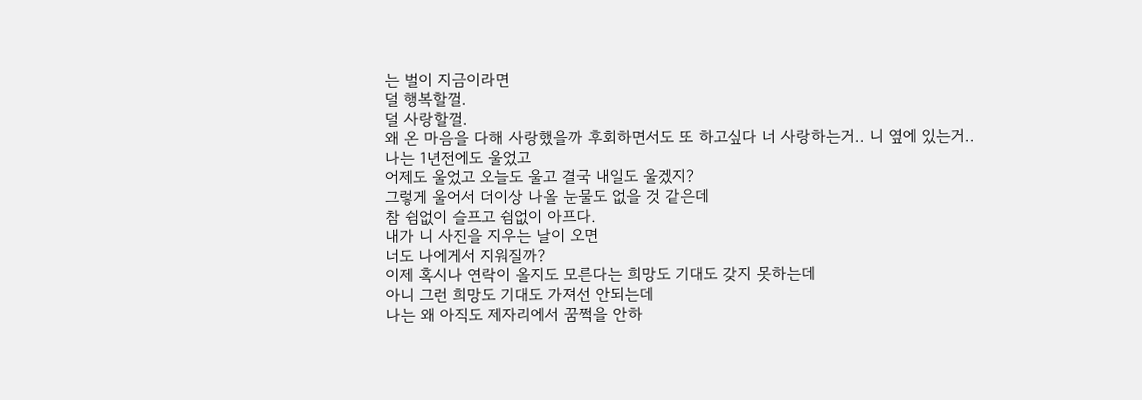는 벌이 지금이라면
덜 행복할껄.
덜 사랑할껄.
왜 온 마음을 다해 사랑했을까 후회하면서도 또 하고싶다 너 사랑하는거.. 니 옆에 있는거..
나는 1년전에도 울었고
어제도 울었고 오늘도 울고 결국 내일도 울겠지?
그렇게 울어서 더이상 나올 눈물도 없을 것 같은데
참 쉼없이 슬프고 쉼없이 아프다.
내가 니 사진을 지우는 날이 오면
너도 나에게서 지워질까?
이제 혹시나 연락이 올지도 모른다는 희망도 기대도 갖지 못하는데
아니 그런 희망도 기대도 가져선 안되는데
나는 왜 아직도 제자리에서 꿈쩍을 안하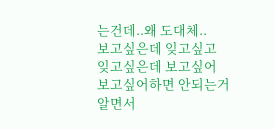는건데..왜 도대체..
보고싶은데 잊고싶고
잊고싶은데 보고싶어
보고싶어하면 안되는거 알면서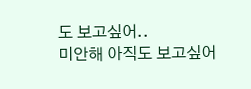도 보고싶어..
미안해 아직도 보고싶어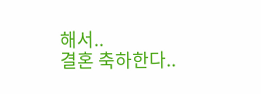해서..
결혼 축하한다..